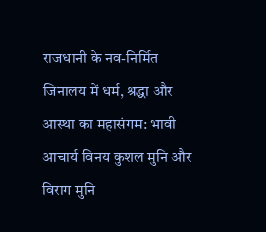राजधानी के नव-निर्मित जिनालय में धर्म, श्रद्धा और आस्था का महासंगम: भावी आचार्य विनय कुशल मुनि और विराग मुनि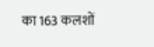का 163 कलशों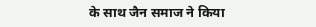के साथ जैन समाज ने किया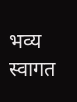भव्य स्वागत